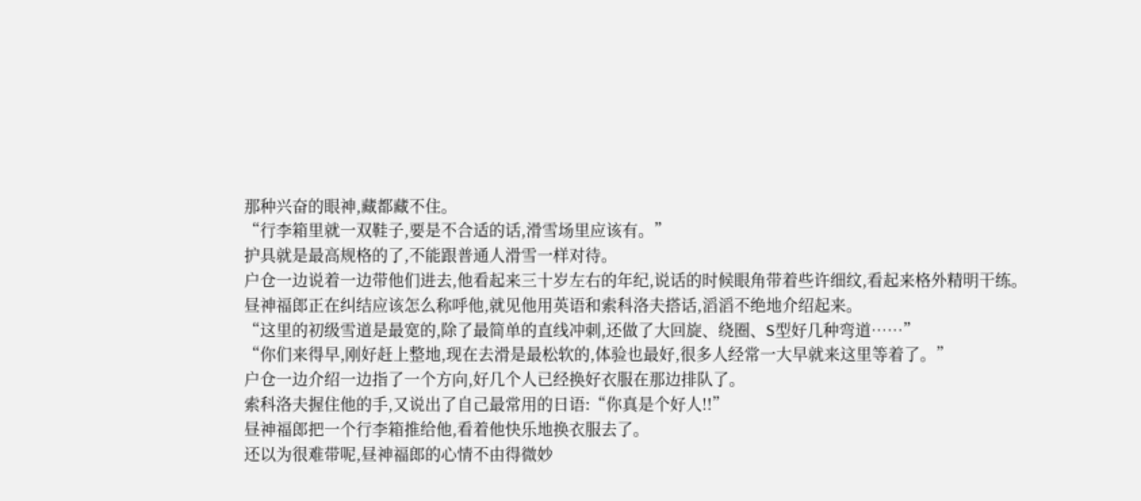那种兴奋的眼神,藏都藏不住。
“行李箱里就一双鞋子,要是不合适的话,滑雪场里应该有。”
护具就是最高规格的了,不能跟普通人滑雪一样对待。
户仓一边说着一边带他们进去,他看起来三十岁左右的年纪,说话的时候眼角带着些许细纹,看起来格外精明干练。
昼神福郎正在纠结应该怎么称呼他,就见他用英语和索科洛夫搭话,滔滔不绝地介绍起来。
“这里的初级雪道是最宽的,除了最简单的直线冲刺,还做了大回旋、绕圈、S型好几种弯道……”
“你们来得早,刚好赶上整地,现在去滑是最松软的,体验也最好,很多人经常一大早就来这里等着了。”
户仓一边介绍一边指了一个方向,好几个人已经换好衣服在那边排队了。
索科洛夫握住他的手,又说出了自己最常用的日语:“你真是个好人!!”
昼神福郎把一个行李箱推给他,看着他快乐地换衣服去了。
还以为很难带呢,昼神福郎的心情不由得微妙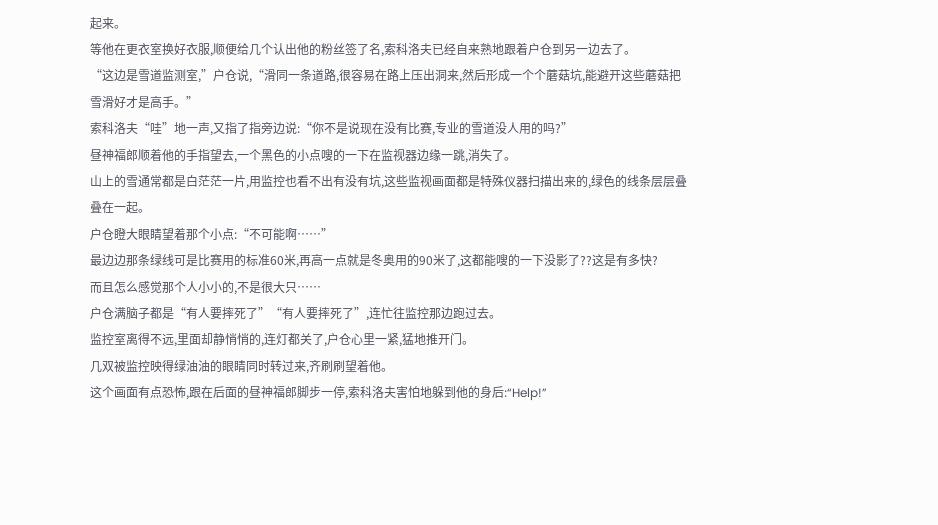起来。
等他在更衣室换好衣服,顺便给几个认出他的粉丝签了名,索科洛夫已经自来熟地跟着户仓到另一边去了。
“这边是雪道监测室,”户仓说,“滑同一条道路,很容易在路上压出洞来,然后形成一个个蘑菇坑,能避开这些蘑菇把雪滑好才是高手。”
索科洛夫“哇”地一声,又指了指旁边说:“你不是说现在没有比赛,专业的雪道没人用的吗?”
昼神福郎顺着他的手指望去,一个黑色的小点嗖的一下在监视器边缘一跳,消失了。
山上的雪通常都是白茫茫一片,用监控也看不出有没有坑,这些监视画面都是特殊仪器扫描出来的,绿色的线条层层叠叠在一起。
户仓瞪大眼睛望着那个小点:“不可能啊……”
最边边那条绿线可是比赛用的标准60米,再高一点就是冬奥用的90米了,这都能嗖的一下没影了??这是有多快?
而且怎么感觉那个人小小的,不是很大只……
户仓满脑子都是“有人要摔死了”“有人要摔死了”,连忙往监控那边跑过去。
监控室离得不远,里面却静悄悄的,连灯都关了,户仓心里一紧,猛地推开门。
几双被监控映得绿油油的眼睛同时转过来,齐刷刷望着他。
这个画面有点恐怖,跟在后面的昼神福郎脚步一停,索科洛夫害怕地躲到他的身后:“Help!”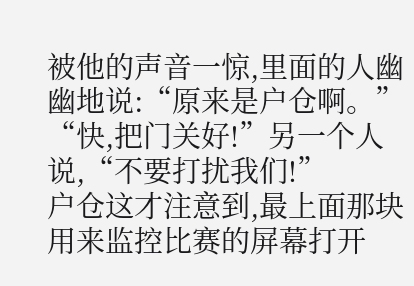被他的声音一惊,里面的人幽幽地说:“原来是户仓啊。”
“快,把门关好!”另一个人说,“不要打扰我们!”
户仓这才注意到,最上面那块用来监控比赛的屏幕打开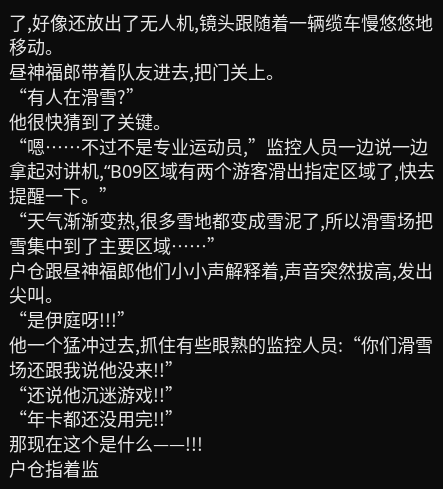了,好像还放出了无人机,镜头跟随着一辆缆车慢悠悠地移动。
昼神福郎带着队友进去,把门关上。
“有人在滑雪?”
他很快猜到了关键。
“嗯……不过不是专业运动员,”监控人员一边说一边拿起对讲机,“B09区域有两个游客滑出指定区域了,快去提醒一下。”
“天气渐渐变热,很多雪地都变成雪泥了,所以滑雪场把雪集中到了主要区域……”
户仓跟昼神福郎他们小小声解释着,声音突然拔高,发出尖叫。
“是伊庭呀!!!”
他一个猛冲过去,抓住有些眼熟的监控人员:“你们滑雪场还跟我说他没来!!”
“还说他沉迷游戏!!”
“年卡都还没用完!!”
那现在这个是什么——!!!
户仓指着监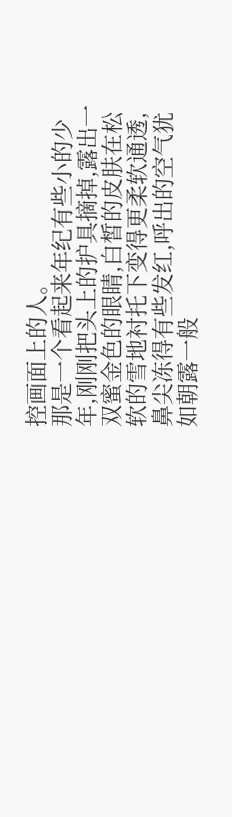控画面上的人。
那是一个看起来年纪有些小的少年,刚刚把头上的护具摘掉,露出一双蜜金色的眼睛,白皙的皮肤在松软的雪地衬托下变得更柔软通透,鼻尖冻得有些发红,呼出的空气犹如朝露一般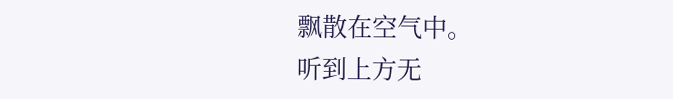飘散在空气中。
听到上方无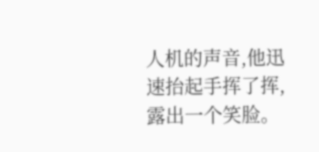人机的声音,他迅速抬起手挥了挥,露出一个笑脸。